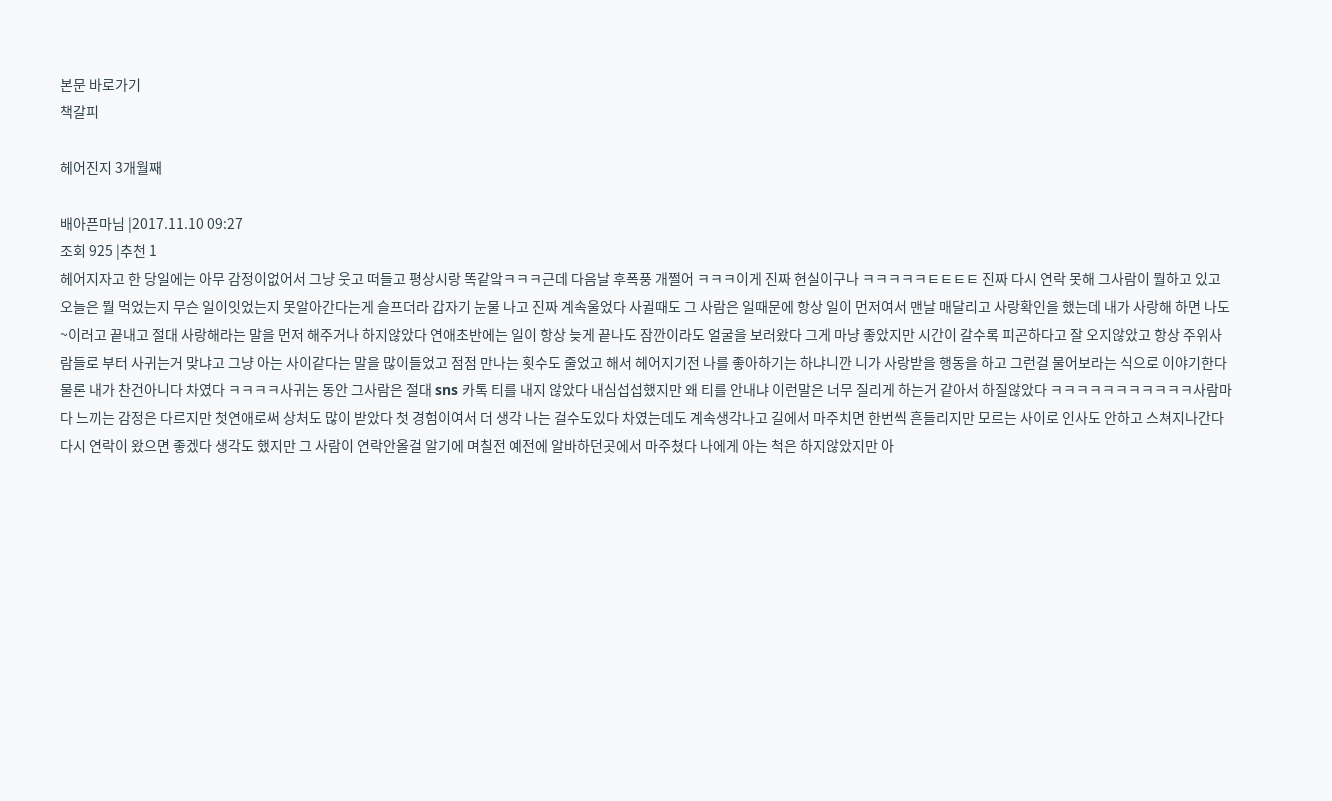본문 바로가기
책갈피

헤어진지 3개월째

배아픈마님 |2017.11.10 09:27
조회 925 |추천 1
헤어지자고 한 당일에는 아무 감정이없어서 그냥 웃고 떠들고 평상시랑 똑같앜ㅋㅋㅋ근데 다음날 후폭풍 개쩔어 ㅋㅋㅋ이게 진짜 현실이구나 ㅋㅋㅋㅋㅋㅌㅌㅌㅌ 진짜 다시 연락 못해 그사람이 뭘하고 있고 오늘은 뭘 먹었는지 무슨 일이잇었는지 못알아간다는게 슬프더라 갑자기 눈물 나고 진짜 계속울었다 사귈때도 그 사람은 일때문에 항상 일이 먼저여서 맨날 매달리고 사랑확인을 했는데 내가 사랑해 하면 나도~이러고 끝내고 절대 사랑해라는 말을 먼저 해주거나 하지않았다 연애초반에는 일이 항상 늦게 끝나도 잠깐이라도 얼굴을 보러왔다 그게 마냥 좋았지만 시간이 갈수록 피곤하다고 잘 오지않았고 항상 주위사람들로 부터 사귀는거 맞냐고 그냥 아는 사이같다는 말을 많이들었고 점점 만나는 횟수도 줄었고 해서 헤어지기전 나를 좋아하기는 하냐니깐 니가 사랑받을 행동을 하고 그런걸 물어보라는 식으로 이야기한다 물론 내가 찬건아니다 차였다 ㅋㅋㅋㅋ사귀는 동안 그사람은 절대 sns 카톡 티를 내지 않았다 내심섭섭했지만 왜 티를 안내냐 이런말은 너무 질리게 하는거 같아서 하질않았다 ㅋㅋㅋㅋㅋㅋㅋㅋㅋㅋㅋ사람마다 느끼는 감정은 다르지만 첫연애로써 상처도 많이 받았다 첫 경험이여서 더 생각 나는 걸수도있다 차였는데도 계속생각나고 길에서 마주치면 한번씩 흔들리지만 모르는 사이로 인사도 안하고 스쳐지나간다 다시 연락이 왔으면 좋겠다 생각도 했지만 그 사람이 연락안올걸 알기에 며칠전 예전에 알바하던곳에서 마주쳤다 나에게 아는 척은 하지않았지만 아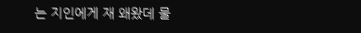는 지인에게 재 왜왔데 물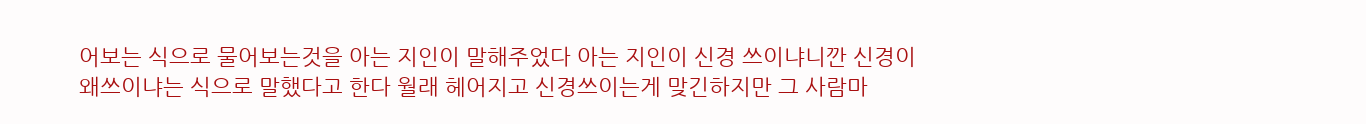어보는 식으로 물어보는것을 아는 지인이 말해주었다 아는 지인이 신경 쓰이냐니깐 신경이 왜쓰이냐는 식으로 말했다고 한다 월래 헤어지고 신경쓰이는게 맞긴하지만 그 사람마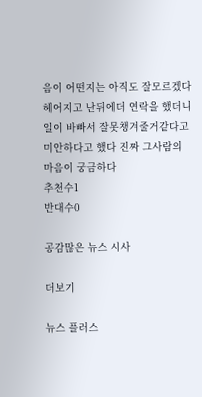음이 어떤지는 아직도 잘모르겠다 헤어지고 난뒤에더 연락을 했더니 일이 바빠서 잘못챙겨줄거같다고 미안하다고 했다 진짜 그사람의 마음이 궁금하다
추천수1
반대수0

공감많은 뉴스 시사

더보기

뉴스 플러스